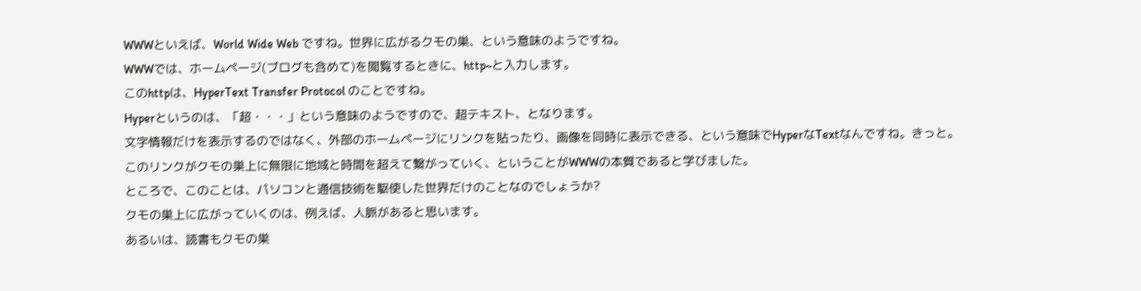WWWといえば、World Wide Web ですね。世界に広がるクモの巣、という意味のようですね。
WWWでは、ホームページ(ブログも含めて)を閲覧するときに、http~と入力します。
このhttpは、HyperText Transfer Protocol のことですね。
Hyperというのは、「超・・・」という意味のようですので、超テキスト、となります。
文字情報だけを表示するのではなく、外部のホームページにリンクを貼ったり、画像を同時に表示できる、という意味でHyperなTextなんですね。きっと。
このリンクがクモの巣上に無限に地域と時間を超えて繋がっていく、ということがWWWの本質であると学びました。
ところで、このことは、パソコンと通信技術を駆使した世界だけのことなのでしょうか?
クモの巣上に広がっていくのは、例えば、人脈があると思います。
あるいは、読書もクモの巣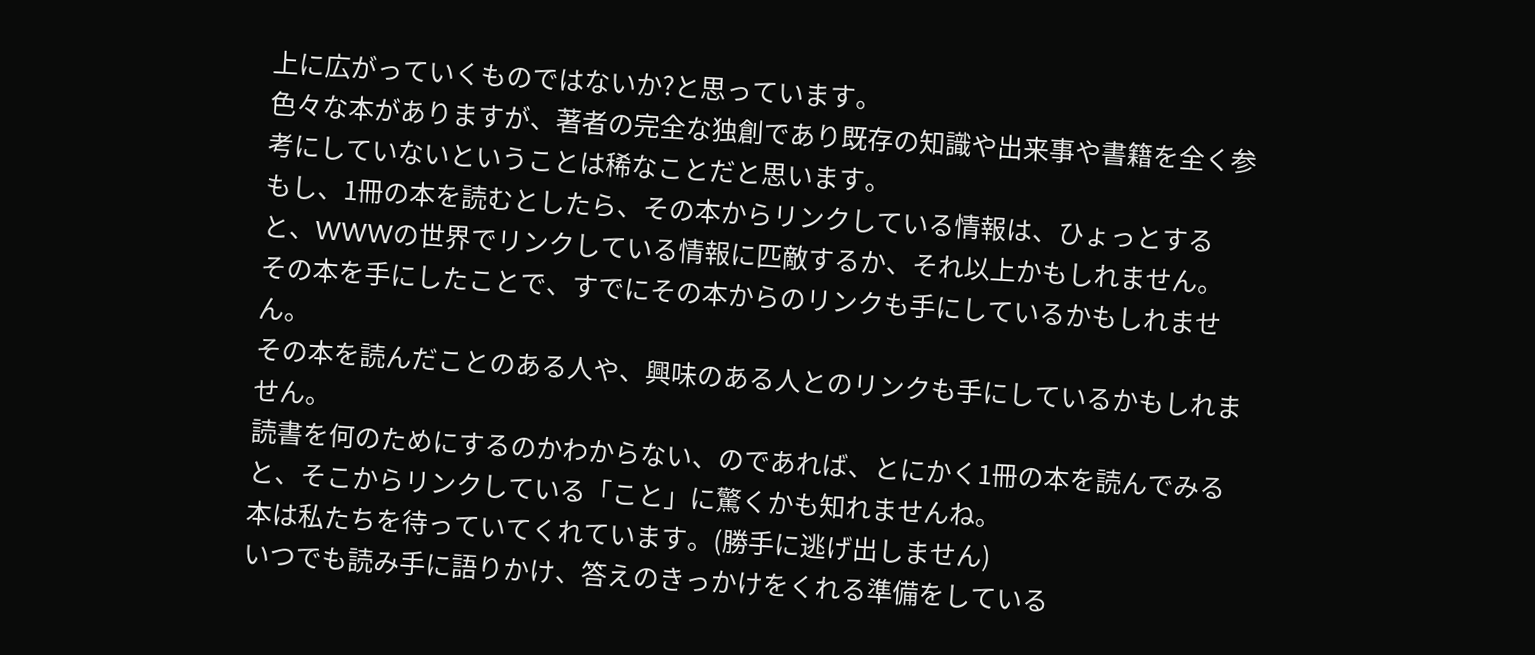上に広がっていくものではないか?と思っています。
色々な本がありますが、著者の完全な独創であり既存の知識や出来事や書籍を全く参考にしていないということは稀なことだと思います。
もし、1冊の本を読むとしたら、その本からリンクしている情報は、ひょっとすると、WWWの世界でリンクしている情報に匹敵するか、それ以上かもしれません。
その本を手にしたことで、すでにその本からのリンクも手にしているかもしれません。
その本を読んだことのある人や、興味のある人とのリンクも手にしているかもしれません。
読書を何のためにするのかわからない、のであれば、とにかく1冊の本を読んでみると、そこからリンクしている「こと」に驚くかも知れませんね。
本は私たちを待っていてくれています。(勝手に逃げ出しません)
いつでも読み手に語りかけ、答えのきっかけをくれる準備をしている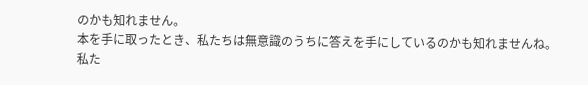のかも知れません。
本を手に取ったとき、私たちは無意識のうちに答えを手にしているのかも知れませんね。
私た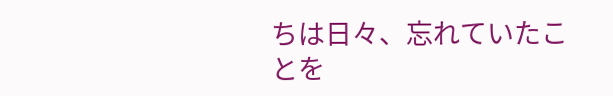ちは日々、忘れていたことを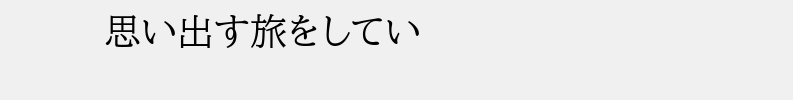思い出す旅をしてい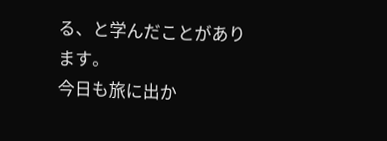る、と学んだことがあります。
今日も旅に出か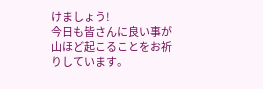けましょう!
今日も皆さんに良い事が山ほど起こることをお祈りしています。